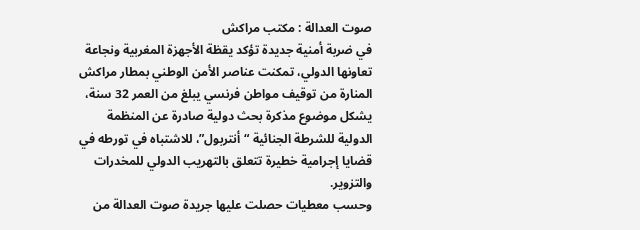صوت العدالة : مكتب مراكش
في ضربة أمنية جديدة تؤكد يقظة الأجهزة المغربية ونجاعة تعاونها الدولي، تمكنت عناصر الأمن الوطني بمطار مراكش المنارة من توقيف مواطن فرنسي يبلغ من العمر 32 سنة، يشكل موضوع مذكرة بحث دولية صادرة عن المنظمة الدولية للشرطة الجنائية “أنتربول”، للاشتباه في تورطه في قضايا إجرامية خطيرة تتعلق بالتهريب الدولي للمخدرات والتزوير.
وحسب معطيات حصلت عليها جريدة صوت العدالة من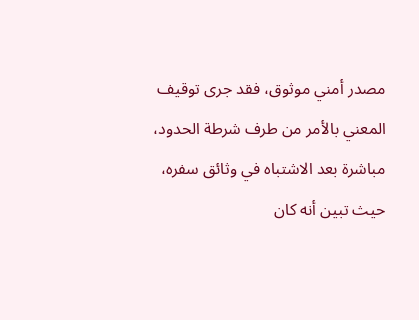مصدر أمني موثوق، فقد جرى توقيف المعني بالأمر من طرف شرطة الحدود، مباشرة بعد الاشتباه في وثائق سفره، حيث تبين أنه كان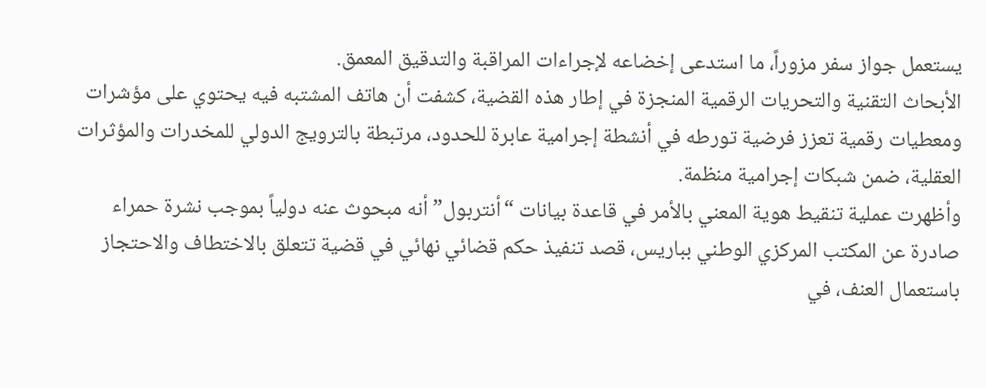يستعمل جواز سفر مزوراً، ما استدعى إخضاعه لإجراءات المراقبة والتدقيق المعمق.
الأبحاث التقنية والتحريات الرقمية المنجزة في إطار هذه القضية، كشفت أن هاتف المشتبه فيه يحتوي على مؤشرات ومعطيات رقمية تعزز فرضية تورطه في أنشطة إجرامية عابرة للحدود، مرتبطة بالترويج الدولي للمخدرات والمؤثرات العقلية، ضمن شبكات إجرامية منظمة.
وأظهرت عملية تنقيط هوية المعني بالأمر في قاعدة بيانات “أنتربول” أنه مبحوث عنه دولياً بموجب نشرة حمراء صادرة عن المكتب المركزي الوطني بباريس، قصد تنفيذ حكم قضائي نهائي في قضية تتعلق بالاختطاف والاحتجاز باستعمال العنف، في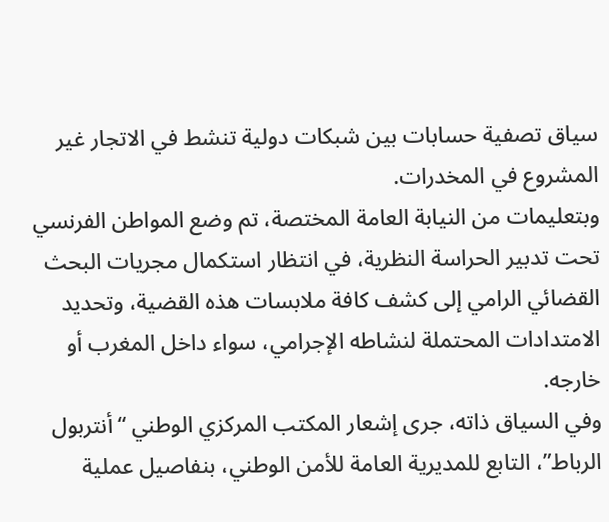سياق تصفية حسابات بين شبكات دولية تنشط في الاتجار غير المشروع في المخدرات.
وبتعليمات من النيابة العامة المختصة، تم وضع المواطن الفرنسي تحت تدبير الحراسة النظرية، في انتظار استكمال مجريات البحث القضائي الرامي إلى كشف كافة ملابسات هذه القضية، وتحديد الامتدادات المحتملة لنشاطه الإجرامي، سواء داخل المغرب أو خارجه.
وفي السياق ذاته، جرى إشعار المكتب المركزي الوطني “أنتربول الرباط”، التابع للمديرية العامة للأمن الوطني، بنفاصيل عملية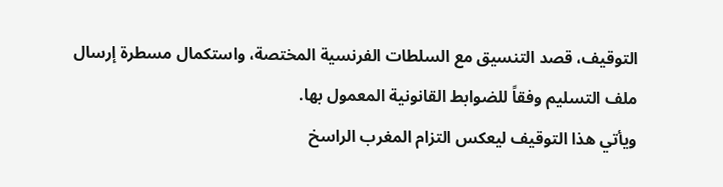التوقيف، قصد التنسيق مع السلطات الفرنسية المختصة، واستكمال مسطرة إرسال ملف التسليم وفقاً للضوابط القانونية المعمول بها.
ويأتي هذا التوقيف ليعكس التزام المغرب الراسخ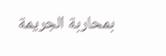بمحاربة الجريمة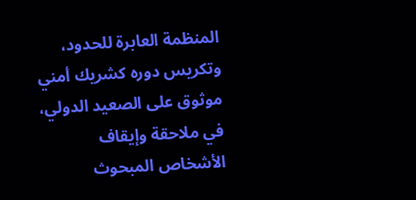المنظمة العابرة للحدود، وتكريس دوره كشريك أمني موثوق على الصعيد الدولي، في ملاحقة وإيقاف الأشخاص المبحوث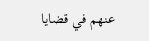عنهم في قضايا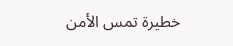خطيرة تمس الأمن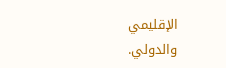الإقليمي والدولي.